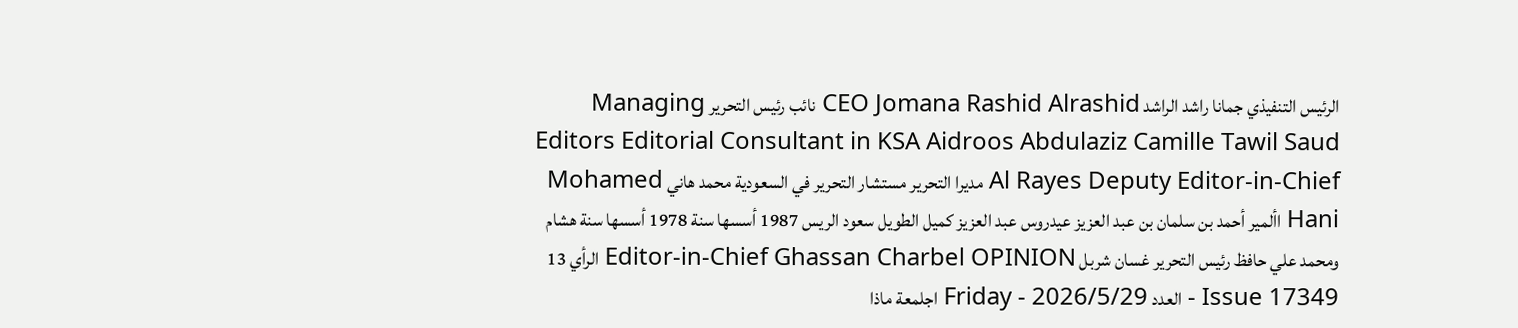الرئيس التنفيذي جمانا راشد الراشد CEO Jomana Rashid Alrashid نائب رئيس التحرير Managing Editors Editorial Consultant in KSA Aidroos Abdulaziz Camille Tawil Saud Al Rayes Deputy Editor-in-Chief مديرا التحرير مستشار التحرير في السعودية محمد هاني Mohamed Hani األمير أحمد بن سلمان بن عبد العزيز عيدروس عبد العزيز كميل الطويل سعود الريس 1987 أسسها سنة 1978 أسسها سنة هشام ومحمد علي حافظ رئيس التحرير غسان شربل Editor-in-Chief Ghassan Charbel OPINION الرأي 13 Issue 17349 - العدد Friday - 2026/5/29 اجلمعة ماذا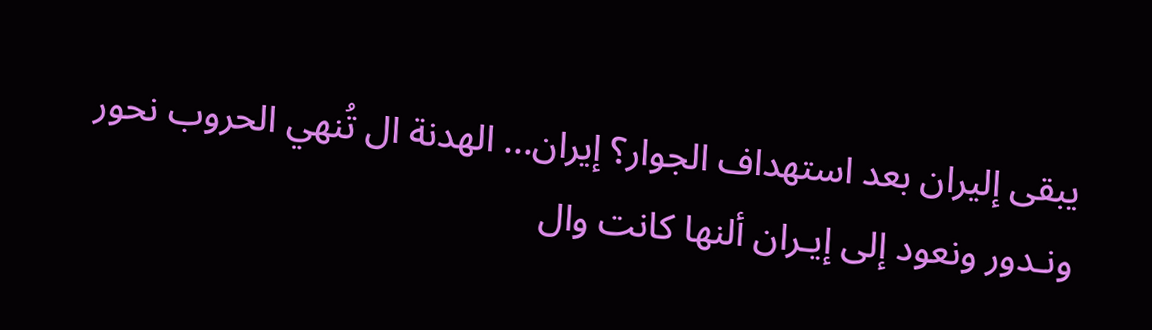يبقى إليران بعد استهداف الجوار؟ إيران... الهدنة ال تُنهي الحروب نحور ونـدور ونعود إلى إيـران ألنها كانت وال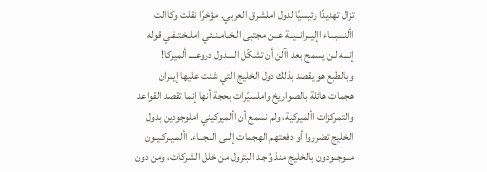تزال تهديدًا رئيسيًا لدول املشرق العربي. مؤخرًا نقلت وكاالت األنـــبـــاء اإليــرانــيــة عــن مجتبى الـخـامـنـئـي املـخـتـفـي قوله إنـــه لـن يسمح بعد اآلن أن تشكّل الــــدول دروعــــ ألميركا! وبالطبع هو يقصد بذلك دول الخليج التي شنت عليها إيــران هجمات هائلة بالصواريخ واملسيّرات بحجة أنها إنما تقصد القواعد والتمركزات األميركية، ولم نسمع أن األميركيني املوجودين بدول الخليج تضرروا أو دفعتهم الهجمات إلــى الــجــاء. األمـيـركـيـون مــوجــودون بالخليج منذ وُجـد البترول من خلل الشركات، ومن دون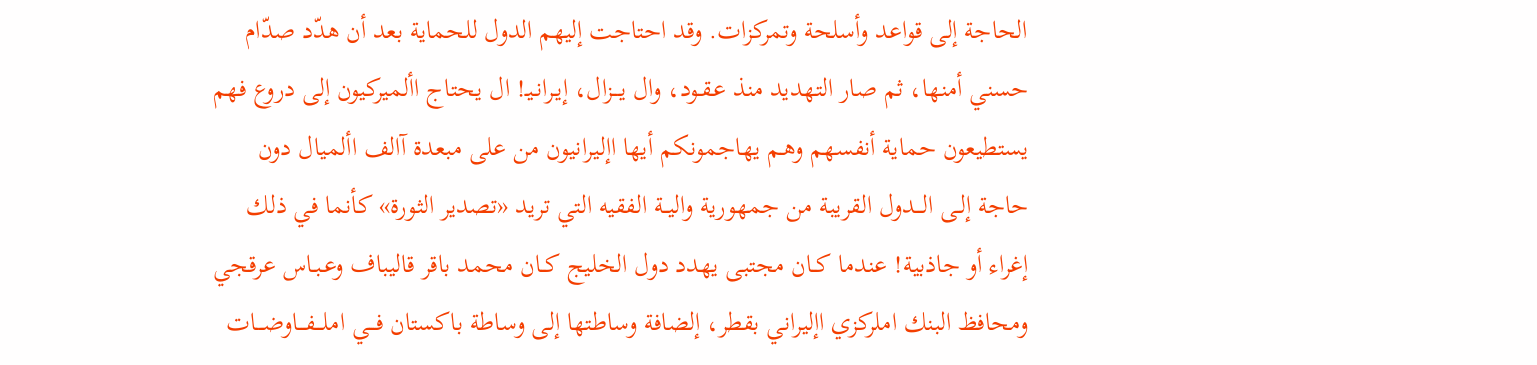الحاجة إلى قواعد وأسلحة وتمركزات. وقد احتاجت إليهم الدول للحماية بعد أن هدّد صدّام حسني أمنها، ثم صار التهديد منذ عـقـود، وال يـــزال، إيـرانـيـ! ال يحتاج األميركيون إلى دروع فهم يستطيعون حماية أنفسهم وهـم يهاجمونكم أيها اإليرانيون من على مبعدة آالف األميال دون حاجة إلـى الـــدول القريبة من جمهورية واليــة الفقيه التي تريد «تصدير الثورة» كأنما في ذلك إغراء أو جاذبية! عندما كــان مجتبى يهدد دول الخليج كــان محمد باقر قاليباف وعـبـاس عرقجي ومحافظ البنك املركزي اإليراني بقطر، إلضافة وساطتها إلى وساطة باكستان فـــي املـــفـــاوضـــات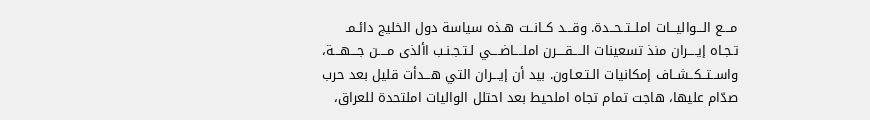مـــع الـــواليـــات املــتــحــدة. وقـــد كــانــت هـذه سياسة دول الخليج دائـمـ تـجـاه إيــــران منذ تسعينات الــــقــــرن املــــاضــــي لـتـجـنـب األذى مــــن جـــهـــة، واســتــكــشــاف إمكانيات الـتـعـاون. بيد أن إيـــران التي هـــدأت قليل بعد حرب صدّام عليها، هاجت تمام تجاه املحيط بعد احتلل الواليات املتحدة للعراق،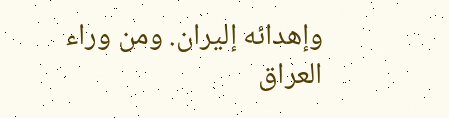وإهدائه إليران. ومن وراء العراق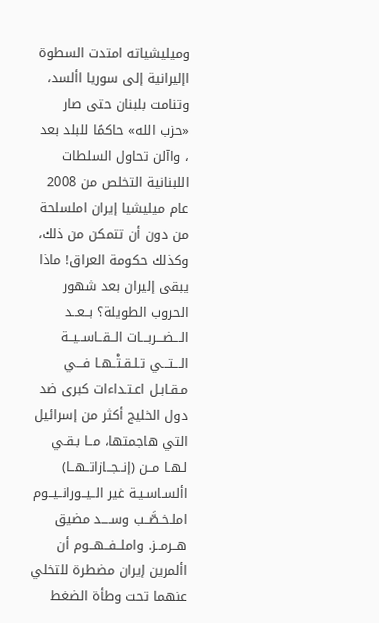وميليشياته امتدت السطوة اإليرانية إلى سوريا األسد، وتنامت بلبنان حتى صار «حزب الله» حاكمًا للبلد بعد ، واآلن تحاول السلطات اللبنانية التخلص من 2008 عام ميليشيا إيران املسلحة من دون أن تتمكن من ذلك، وكذلك حكومة العراق! ماذا يبقى إليران بعد شهور الحروب الطويلة؟ بــعــد الـــضـــربـــات الــقــاســيــة الـــتـــي تـلـقـتْــهـا فـــي مـقـابـل اعـتـداءات كبرى ضد دول الخليج أكثر من إسرائيل التي هاجمتها، مــا بـقـي لـهـا مــن (إنــجــازاتــهــا) األسـاسـيـة غير الــيــورانــيــوم املـخـصَّــب وســــد مضيق هــرمــز. واملــفــهــوم أن األمرين إيران مضطرة للتخلي عنهما تحت وطأة الضغط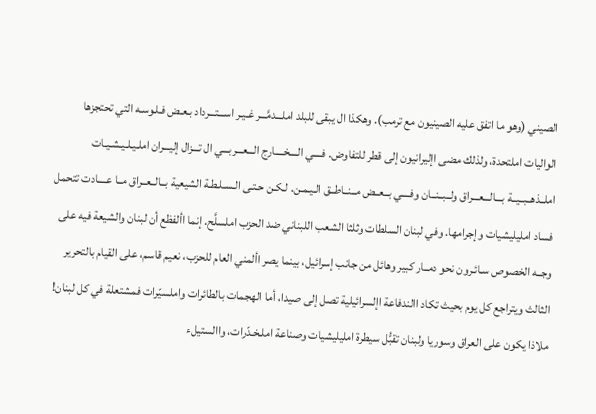الصيني (وهو ما اتفق عليه الصينيون مع ترمب). وهكذا ال يبقى للبلد املـــدمَّـــر غـيـر اســـتـــرداد بـعـض فـلـوسـه التي تحتجزها الواليات املتحدة، ولذلك مضى اإليرانيون إلى قطر للتفاوض. فــــي الــــخــــارج الـــعـــربـــي ال تـــزال إليـــران املـيـلـيـشـيـات املــذهــبــيــة بـــالـــعـــراق ولــبــنــان وفــــي بــعــض مــنــاطــق الـيـمـن. لـكـن حـتـى الـسـلـطـة الشيعية بــالــعــراق مــا عــــادت تتحمل فساد امليليشيات وإجرامها. وفي لبنان السلطات وثلثا الشعب اللبناني ضد الحزب املسلَّح. إنما األفظع أن لبنان والشيعة فيه على وجــه الخصوص سـائـرون نحو دمــار كبير وهائل من جانب إسرائيل، بينما يصر األمني العام للحزب، نعيم قاسم، على القيام بالتحرير الثالث ويتراجع كل يوم بحيث تكاد االندفاعة اإلسرائيلية تصل إلى صيدا، أما الهجمات بالطائرات واملسيّرات فمشتعلة في كل لبنان! ملاذا يكون على العراق وسوريا ولبنان تقبُّل سيطرة امليليشيات وصناعة املـخـدّرات، واالستيلء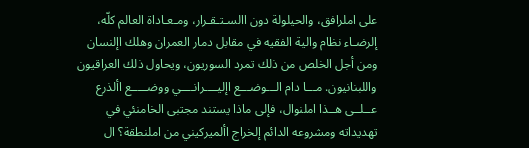على املرافق، والحيلولة دون االسـتـقـرار، ومـعـاداة العالم كلّه، إلرضـاء نظام والية الفقيه في مقابل دمار العمران وهلك اإلنسان ومن أجل الخلص من ذلك تمرد السوريون، ويحاول ذلك العراقيون واللبنانيون. مـــا دام الـــوضـــع اإليــــرانــــي ووضـــــع األذرع عــلــى هــذا املنوال، فإلى ماذا يستند مجتبى الخامنئي في تهديداته ومشروعه الدائم إلخراج األميركيني من املنطقة؟ ال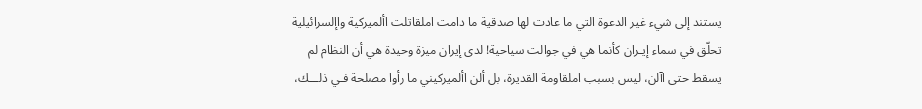يستند إلى شيء غير الدعوة التي ما عادت لها صدقية ما دامت املقاتلت األميركية واإلسرائيلية تحلّق في سماء إيـران كأنما هي في جوالت سياحية! لدى إيران ميزة وحيدة هي أن النظام لم يسقط حتى اآلن، ليس بسبب املقاومة القديرة، بل ألن األميركيني ما رأوا مصلحة فـي ذلـــك،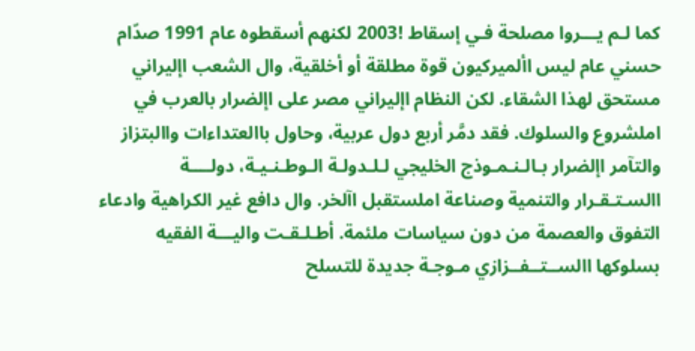كما لـم يـــروا مصلحة فـي إسقاط !2003 لكنهم أسقطوه عام 1991 صدّام حسني عام ليس األميركيون قوة مطلقة أو أخلقية، وال الشعب اإليراني مستحق لهذا الشقاء. لكن النظام اإليراني مصر على اإلضرار بالعرب في املشروع والسلوك. فقد دمَّر أربع دول عربية، وحاول باالعتداءات واالبتزاز والتآمر اإلضرار بـالـنـمـوذج الخليجي لـلـدولـة الـوطـنـيـة، دولــــة االسـتـقـرار والتنمية وصناعة املستقبل اآلخر. وال دافع غير الكراهية وادعاء التفوق والعصمة من دون سياسات ملئمة. أطـلـقـت واليـــة الفقيه بسلوكها االســتــفــزازي مـوجـة جديدة للتسلح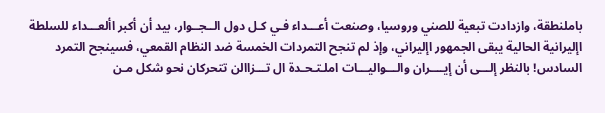باملنطقة، وازدادت تبعية للصني وروسيا، وصنعت أعـــداء فـي كـل دول الــجــوار، بيد أن أكبر األعـــداء للسلطة اإليرانية الحالية يبقى الجمهور اإليراني، وإذ لم تنجح التمردات الخمسة ضد النظام القمعي، فسينجح التمرد السادس! بالنظر إلـــى أن إيــــران والـــواليـــات املـتـحـدة ال تـــزاالن تتحركان نحو شكل مـن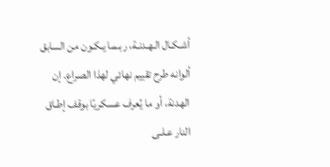أشـكـال الـهـدنـة، ربـمـا يـكـون من السابق ألوانه طرح تقييم نهائي لهذا الصراع. إن الهدنة، أو ما يُعرف عسكريًا بوقف إطـاق النار عـلـى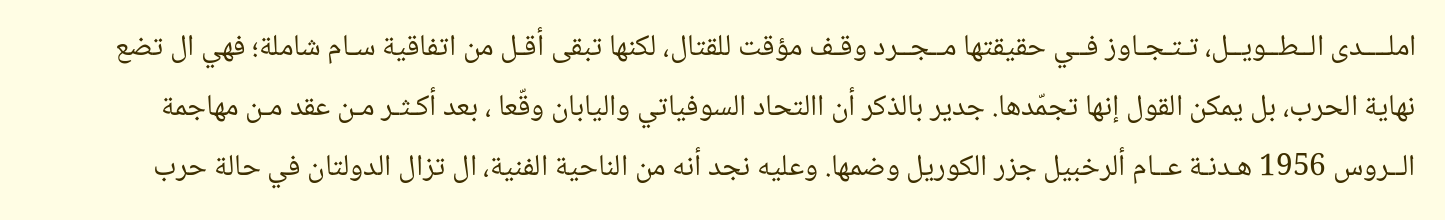املــــدى الــطــويــل، تـتـجـاوز فــي حقيقتها مــجــرد وقـف مؤقت للقتال، لكنها تبقى أقـل من اتفاقية سـام شاملة؛ فهي ال تضع نهاية الحرب، بل يمكن القول إنها تجمّدها. جدير بالذكر أن االتحاد السوفياتي واليابان وقّعا ، بعد أكـثـر مـن عقد مـن مهاجمة الــروس 1956 هـدنـة عــام ألرخبيل جزر الكوريل وضمها. وعليه نجد أنه من الناحية الفنية، ال تزال الدولتان في حالة حرب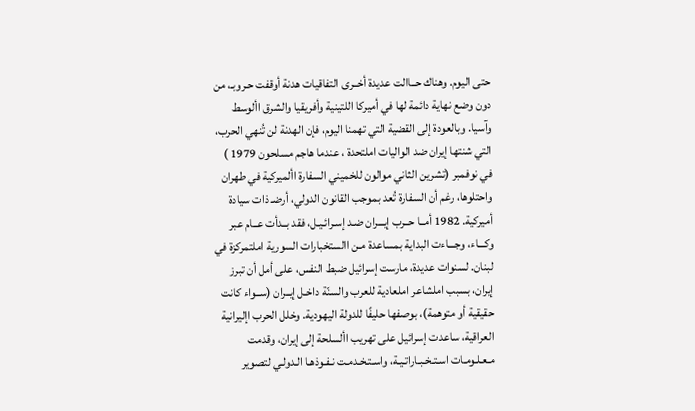حتى اليوم. وهناك حــاالت عديدة أخــرى التفاقيات هدنة أوقفت حـروبـ، من دون وضع نهاية دائمة لها في أميركا اللتينية وأفريقيا والشرق األوسط وآسيا. وبالعودة إلى القضية التي تهمنا اليوم، فإن الهدنة لن تُنهي الحرب، التي شنتها إيران ضد الواليات املتحدة ، عندما هاجم مسلحون 1979 ) في نوفمبر (تشرين الثاني موالون للخميني السفارة األميركية في طهران واحتلوها، رغم أن السفارة تُعد بموجب القانون الدولي، أرضـ ذات سيادة أميركية. 1982 أمــا حــرب إيـــران ضـد إسـرائـيـل، فقد بــدأت عــام عبر وكـــاء، وجـــاءت البداية بمساعدة مـن االستخبارات السورية املتمركزة في لبنان. لسنوات عديدة، مارست إسرائيل ضبط النفس، على أمل أن تبرز إيران، بسبب املشاعر املعادية للعرب والسنّة داخـل إيــران (ســواء كانت حقيقية أو متوهمة)، بوصفها حليفًا للدولة اليهودية. وخلل الحرب اإليرانية العراقية، ساعدت إسرائيل على تهريب األسلحة إلى إيران، وقدمت مـعـلـومـات اسـتـخـبـاراتـيـة، واسـتـخـدمـت نـفـوذهـا الـدولـي لتصوير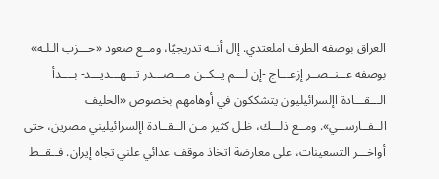العراق بوصفه الطرف املعتدي. إال أنــه تدريجيًا، ومــع صعود «حـــزب الـلـه» بوصفه عــنــصــر إزعـــاج -إن لـــم يــكــن مـــصـــدر تـــهـــديـــد- بــــدأ الـــقـــادة اإلسرائيليون يتشككون في أوهامهم بخصوص «الحليف الــفــارســي». ومــع ذلـــك، ظـل كثير مـن الــقــادة اإلسرائيليني مصرين، حتى أواخـــر التسعينات، على معارضة اتخاذ موقف عدائي علني تجاه إيران. فــقــط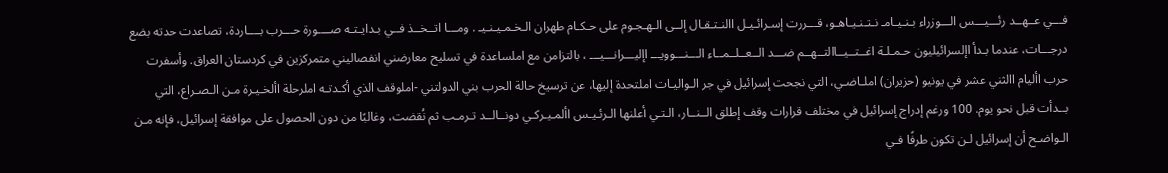فـــي عــهــد رئـــيـــس الـــوزراء بـنـيـامـ نـتـنـيـاهـو، قـــررت إسـرائـيـل االنـتـقـال إلــى الـهـجـوم على حـكـام طهران الـخـمـيـنـيـ . ومـــا اتــخــذ فــي بـدايـتـه صــــورة حـــرب بــــاردة، تصاعدت حدته بضع درجـــات، عندما بـدأ اإلسرائيليون حـمـلـة اغــتــيــاالتــهــم ضـــد الــعــلــمــاء الـــنـــوويـــ اإليـــرانـــيـــ ، بالتزامن مع املساعدة في تسليح معارضني انفصاليني متمركزين في كردستان العراق. وأسفرت حرب األيام االثني عشر في يونيو (حزيران) املـاضـي، التي نجحت إسرائيل في جر الـواليـات املتحدة إليها، عن ترسيخ حالة الحرب بني الدولتني -املوقف الذي أكـدتـه املرحلة األخـيـرة مـن الـصـراع، التي بــدأت قبل نحو يوم. 100 ورغم إدراج إسرائيل في مختلف قرارات وقف إطلق الــنــار، الـتـي أعلنها الـرئـيـس األمـيـركـي دونــالــد تـرمـب ثم نُقضت، وغالبًا من دون الحصول على موافقة إسرائيل، فإنه مـن الـواضـح أن إسرائيل لـن تكون طرفًا فـي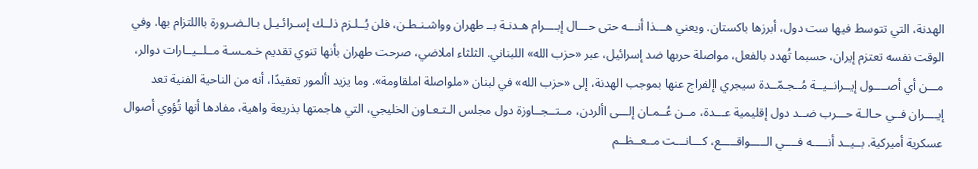الهدنة، التي تتوسط فيها ست دول، أبرزها باكستان. ويعني هـــذا أنـــه حتى حـــال إبــــرام هـدنـة بــ طهران وواشـنـطـن، فلن يُــلـزم ذلــك إسـرائـيـل بـالـضـرورة بااللتزام بها. وفي الوقت نفسه تعتزم إيران، حسبما تُهدد بالفعل، مواصلة حربها ضد إسرائيل، عبر «حزب الله» اللبناني. الثلثاء املاضي، صرحت طهران بأنها تنوي تقديم خـمـسـة مــلــيــارات دوالر، مـــن أي أصــــول إيــرانــيــة مُــجـمّــدة سيجري اإلفراج عنها بموجب الهدنة، إلى «حزب الله» في لبنان «ملواصلة املقاومة». وما يزيد األمور تعقيدًا، أنه من الناحية الفنية تعد إيــــران فــي حـالـة حـــرب ضــد دول إقليمية عـــدة، مــن عُــمـان إلـــى األردن، مــتــجــاوزة دول مجلس الـتـعـاون الخليجي، التي هاجمتها بذريعة واهية، مفادها أنها تُؤوي أصوال عسكرية أميركية. بــيــد أنـــــه فــــي الـــــواقـــــع، كـــانـــت مــعــظــم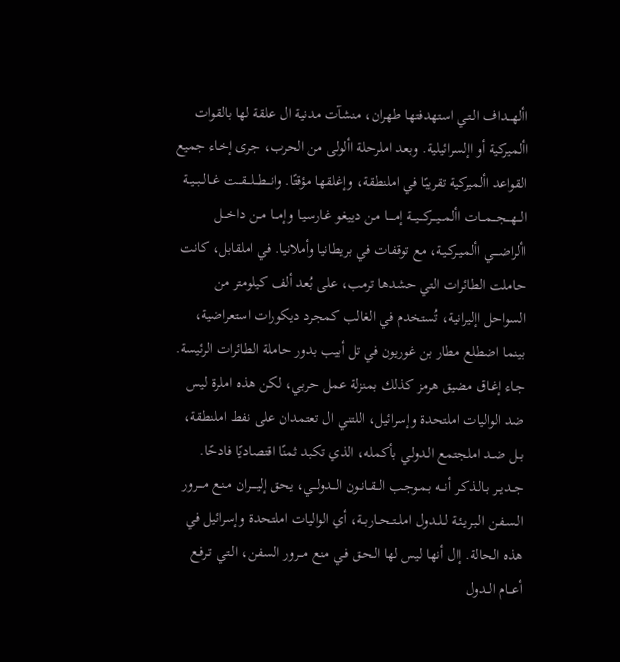األهـــداف الـتـي استهدفتها طهران، منشآت مدنية ال علقة لها بالقوات األميركية أو اإلسرائيلية. وبعد املرحلة األولى من الحرب، جرى إخـاء جميع القواعد األميركية تقريبًا في املنطقة، وإغلقها مؤقتًا. وانـــطـــلـــقـــت غــالــبــيــة الـــهـــجـــمـــات األمـــيـــركـــيـــة إمـــــا مـن دييغو غـارسـيـا وإمـــا مــن داخـــل األراضــــي األمـيـركـيـة، مع توقفات في بريطانيا وأملانيا. في املقابل، كانت حاملت الطائرات التي حشدها ترمب، على بُعد ألف كيلومتر من السواحل اإليرانية، تُستخدم في الغالب كمجرد ديكورات استعراضية، بينما اضطلع مطار بن غوريون في تل أبيب بدور حاملة الطائرات الرئيسة. جـاء إغـاق مضيق هرمز كذلك بمنزلة عمل حربي، لكن هذه املرة ليس ضد الواليات املتحدة وإسرائيل، اللتني ال تعتمدان على نفط املنطقة، بــل ضــد املجتمع الـدولـي بأكمله، الذي تكبد ثمنًا اقتصاديًا فادحًا. جــديــر بـالـذكـر أنـــه بـمـوجـب الــقــانــون الـــدولـــي، يحق إليـــــران مـنـع مــــرور الـسـفـن الـبـريـئـة لــلــدول املــتــحــاربــة، أي الواليات املتحدة وإسرائيل في هذه الحالة. إال أنها ليس لها الـحـق فـي منع مـــرور السفن، الـتـي تـرفـع أعـــام الــدول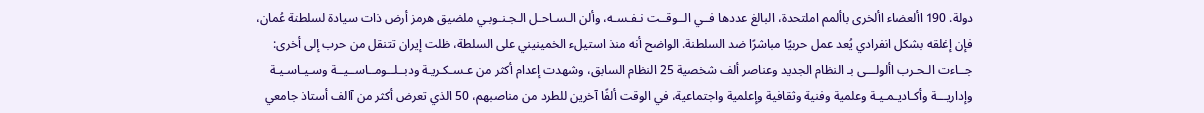دولة. 190 األعضاء األخرى باألمم املتحدة، البالغ عددها فــي الــوقــت نـفـسـه، وألن الـسـاحـل الـجـنـوبـي ملضيق هرمز أرض ذات سيادة لسلطنة عُمان، فإن إغلقه بشكل انفرادي يُعد عمل حربيًا مباشرًا ضد السلطنة. الواضح أنه منذ استيلء الخمينيني على السلطة، ظلت إيران تتنقل من حرب إلى أخرى: جــاءت الـحـرب األولـــى بـ النظام الجديد وعناصر ألف شخصية 25 النظام السابق، وشهدت إعدام أكثر من عـسـكـريـة ودبــلــومــاســيــة وسـيـاسـيـة وإداريـــة وأكـاديـمـيـة وعلمية وفنية وثقافية وإعلمية واجتماعية، في الوقت ألفًا آخرين للطرد من مناصبهم، 50 الذي تعرض أكثر من آالف أستاذ جامعي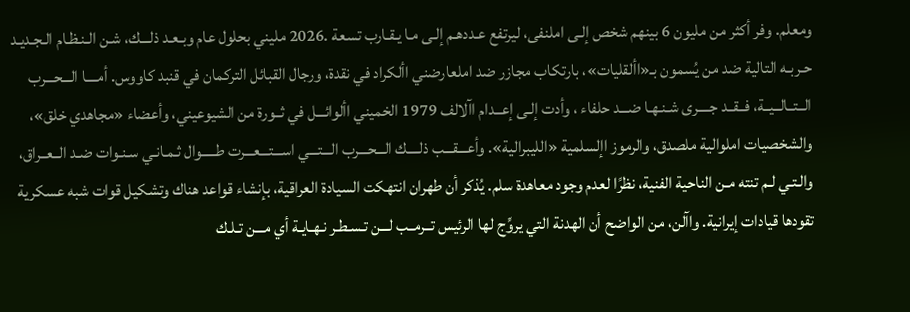ومعلم. وفر أكثر من مليون 6 بينهم شخص إلـى املنفى، ليرتفع عـددهـم إلـى مـا يـقـارب تسعة .2026 مليني بحلول عام وبـعـد ذلـــك، شـن الـنـظـام الـجـديـد حـربـه التالية ضد من يُسمون بـ«األقليات»، بارتكاب مجازر ضد املعارضني األكراد في نقدة، ورجال القبائل التركمان في قنبد كاووس. أمــــا الـــحـــرب الــتــالــيــة، فــقــد جــــرى شـنـهـا ضـــد حلفاء ، وأدت إلـى إعــدام اآلالف 1979 الخميني األوائـــل في ثــورة من الشيوعيني، وأعضاء «مجاهدي خلق»، والشخصيات املوالية ملصدق، والرموز اإلسلمية «الليبرالية». وأعـــقـــب ذلــــك الـــحـــرب الـــتـــي اســـتـــعـــرت طـــــوال ثـمـانـي سـنـوات ضـد الــعــراق، والـتـي لـم تنته مـن الناحية الفنية، نظرًا لعدم وجود معاهدة سلم. يُذكر أن طهران انتهكت السيادة العراقية، بإنشاء قواعد هناك وتشكيل قوات شبه عسكرية تقودها قيادات إيرانية. واآلن، من الواضح أن الهدنة التي يروِّج لها الرئيس تــرمــب لـــن تـسـطـر نـهـايـة أي مـــن تـلـك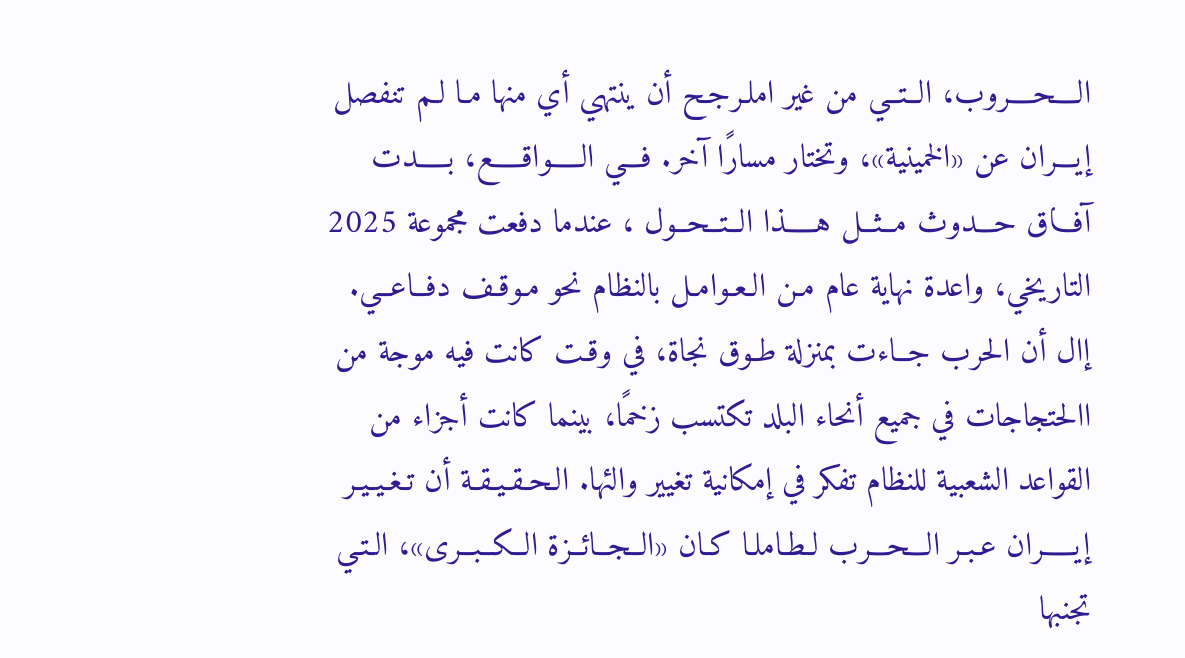الــــحــــروب، الــتــي من غير املـرجـح أن ينتهي أي منها مـا لـم تنفصل إيـــران عن «الخمينية»، وتختار مسارًا آخر. فـــي الـــــواقـــــع، بـــــدت آفـــاق حـــدوث مــثــل هـــــذا الــتــحــول ، عندما دفعت مجموعة 2025 التاريخي، واعدة نهاية عام مـن الـعـوامـل بالنظام نحو مـوقـف دفــاعــي. إال أن الحرب جــاءت بمنزلة طـوق نجاة، في وقـت كانت فيه موجة من االحتجاجات في جميع أنحاء البلد تكتسب زخمًا، بينما كانت أجزاء من القواعد الشعبية للنظام تفكر في إمكانية تغيير والئها. الـحـقـيـقـة أن تـغـيـيـر إيـــــران عـبـر الـــحـــرب لـطـاملـا كـان «الــجــائــزة الــكــبــرى»، الـتـي تجنبها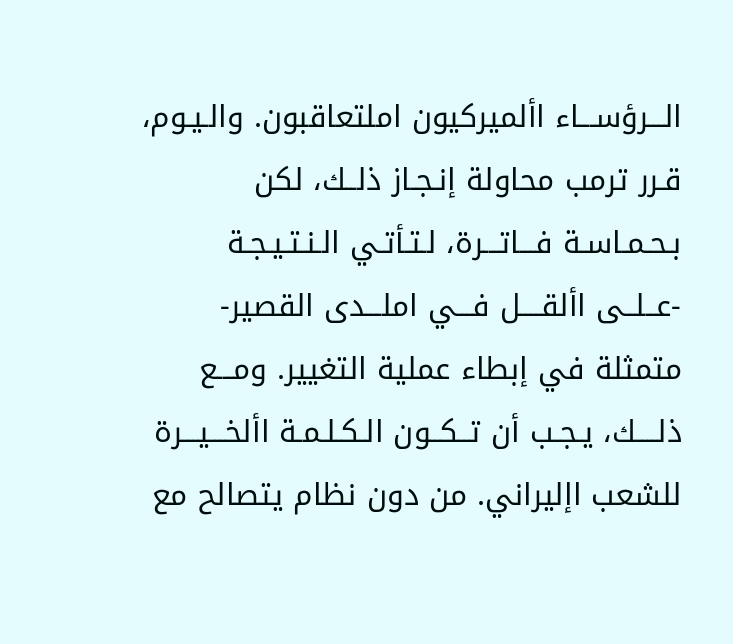الـــرؤســـاء األميركيون املتعاقبون. والـيـوم، قـرر ترمب محاولة إنـجـاز ذلــك، لكن بـحـمـاسـة فـــاتـــرة، لـتـأتـي الـنـتـيـجـة -عــلــى األقــــل فـــي املـــدى القصير- متمثلة في إبطاء عملية التغيير. ومـــع ذلــــك، يـجـب أن تــكــون الـكـلـمـة األخـــيـــرة للشعب اإليراني. من دون نظام يتصالح مع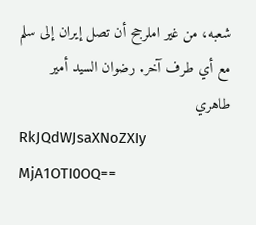شعبه، من غير املرجح أن تصل إيران إلى سلم مع أي طرف آخر. رضوان السيد أمير طاهري
RkJQdWJsaXNoZXIy MjA1OTI0OQ==